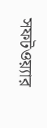সফটওয়্যার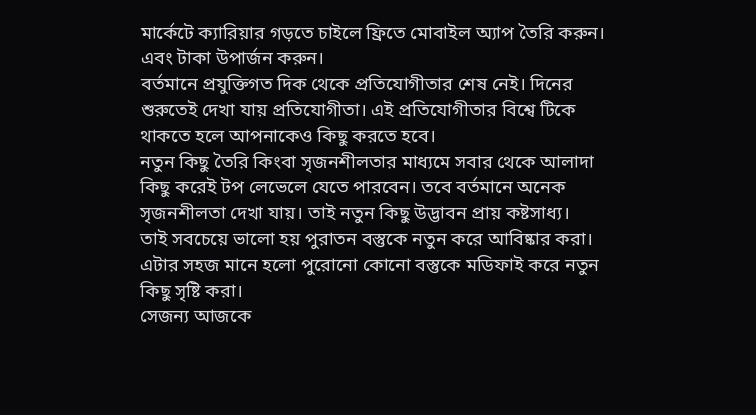মার্কেটে ক্যারিয়ার গড়তে চাইলে ফ্রিতে মোবাইল অ্যাপ তৈরি করুন। এবং টাকা উপার্জন করুন।
বর্তমানে প্রযুক্তিগত দিক থেকে প্রতিযোগীতার শেষ নেই। দিনের শুরুতেই দেখা যায় প্রতিযোগীতা। এই প্রতিযোগীতার বিশ্বে টিকে থাকতে হলে আপনাকেও কিছু করতে হবে।
নতুন কিছু তৈরি কিংবা সৃজনশীলতার মাধ্যমে সবার থেকে আলাদা কিছু করেই টপ লেভেলে যেতে পারবেন। তবে বর্তমানে অনেক সৃজনশীলতা দেখা যায়। তাই নতুন কিছু উদ্ভাবন প্রায় কষ্টসাধ্য।
তাই সবচেয়ে ভালো হয় পুরাতন বস্তুকে নতুন করে আবিষ্কার করা। এটার সহজ মানে হলো পুরোনো কোনো বস্তুকে মডিফাই করে নতুন কিছু সৃষ্টি করা।
সেজন্য আজকে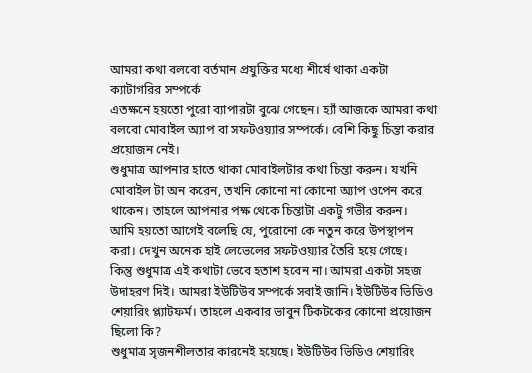আমরা কথা বলবো বর্তমান প্রযুক্তির মধ্যে শীর্ষে থাকা একটা ক্যাটাগরির সম্পর্কে
এতক্ষনে হয়তো পুরো ব্যাপারটা বুঝে গেছেন। হ্যাঁ আজকে আমরা কথা বলবো মোবাইল অ্যাপ বা সফটওয়্যার সম্পর্কে। বেশি কিছু চিন্তা করার প্রয়োজন নেই।
শুধুমাত্র আপনার হাতে থাকা মোবাইলটার কথা চিন্তা করুন। যখনি মোবাইল টা অন করেন, তখনি কোনো না কোনো অ্যাপ ওপেন করে থাকেন। তাহলে আপনার পক্ষ থেকে চিন্তাটা একটু গভীর করুন।
আমি হয়তো আগেই বলেছি যে, পুরোনো কে নতুন করে উপস্থাপন করা। দেখুন অনেক হাই লেভেলের সফটওয়্যার তৈরি হয়ে গেছে।
কিন্তু শুধুমাত্র এই কথাটা ভেবে হতাশ হবেন না। আমরা একটা সহজ উদাহরণ দিই। আমরা ইউটিউব সম্পর্কে সবাই জানি। ইউটিউব ভিডিও শেয়ারিং প্ল্যাটফর্ম। তাহলে একবার ভাবুন টিকটকের কোনো প্রয়োজন ছিলো কি?
শুধুমাত্র সৃজনশীলতার কারনেই হয়েছে। ইউটিউব ভিডিও শেয়ারিং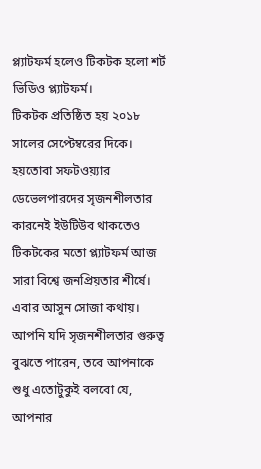প্ল্যাটফর্ম হলেও টিকটক হলো শর্ট ভিডিও প্ল্যাটফর্ম।
টিকটক প্রতিষ্ঠিত হয় ২০১৮ সালের সেপ্টেম্বরের দিকে। হয়তোবা সফটওয়্যার ডেভেলপারদের সৃজনশীলতার কারনেই ইউটিউব থাকতেও টিকটকের মতো প্ল্যাটফর্ম আজ সারা বিশ্বে জনপ্রিয়তার শীর্ষে।
এবার আসুন সোজা কথায়। আপনি যদি সৃজনশীলতার গুরুত্ব বুঝতে পারেন, তবে আপনাকে শুধু এতোটুকুই বলবো যে, আপনার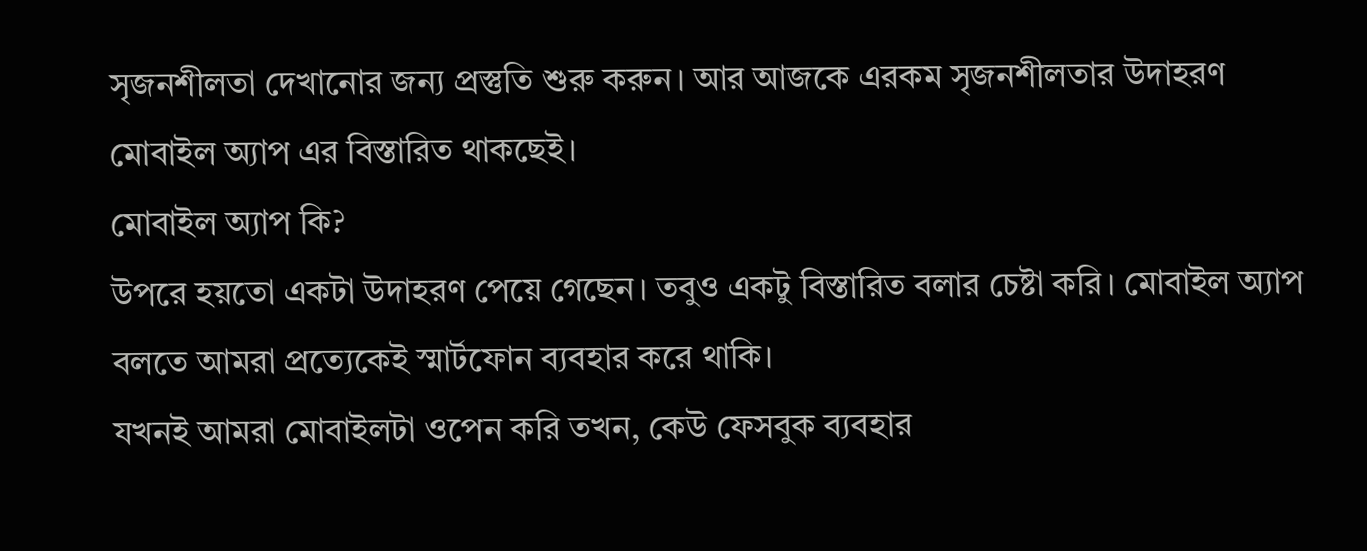সৃজনশীলতা দেখানোর জন্য প্রস্তুতি শুরু করুন। আর আজকে এরকম সৃজনশীলতার উদাহরণ মোবাইল অ্যাপ এর বিস্তারিত থাকছেই।
মোবাইল অ্যাপ কি?
উপরে হয়তো একটা উদাহরণ পেয়ে গেছেন। তবুও একটু বিস্তারিত বলার চেষ্টা করি। মোবাইল অ্যাপ বলতে আমরা প্রত্যেকেই স্মার্টফোন ব্যবহার করে থাকি।
যখনই আমরা মোবাইলটা ওপেন করি তখন, কেউ ফেসবুক ব্যবহার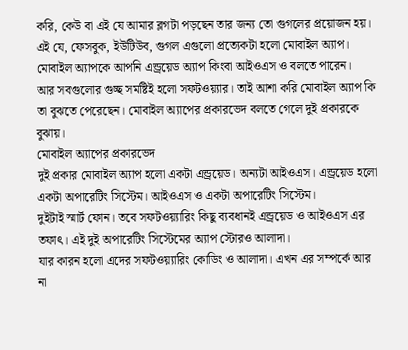করি, কেউ বা এই যে আমার ব্লগটা পড়ছেন তার জন্য তো গুগলের প্রয়োজন হয়।
এই যে, ফেসবুক, ইউটিউব, গুগল এগুলো প্রত্যেকটা হলো মোবাইল অ্যাপ। মোবাইল অ্যাপকে আপনি এন্ড্রয়েড অ্যাপ কিংবা আইওএস ও বলতে পারেন।
আর সবগুলোর গুচ্ছ সমষ্টিই হলো সফটওয়্যার। তাই আশা করি মোবাইল অ্যাপ কি তা বুঝতে পেরেছেন। মোবাইল অ্যাপের প্রকারভেদ বলতে গেলে দুই প্রকারকে বুঝায়।
মোবাইল অ্যাপের প্রকারভেদ
দুই প্রকার মোবাইল অ্যাপ হলো একটা এন্ড্রয়েড। অন্যটা আইওএস। এন্ড্রয়েড হলো একটা অপারেটিং সিস্টেম। আইওএস ও একটা অপারেটিং সিস্টেম।
দুইটাই স্মার্ট ফোন। তবে সফটওয়্যারিং কিছু ব্যবধানই এন্ড্রয়েড ও আইওএস এর তফাৎ। এই দুই অপারেটিং সিস্টেমের অ্যাপ স্টোরও আলাদা।
যার কারন হলো এদের সফটওয়্যারিং কোডিং ও আলাদা। এখন এর সম্পর্কে আর না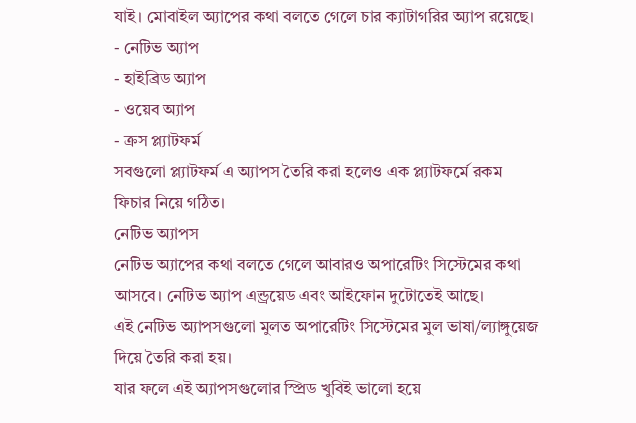যাই। মোবাইল অ্যাপের কথা বলতে গেলে চার ক্যাটাগরির অ্যাপ রয়েছে।
- নেটিভ অ্যাপ
- হাইব্রিড অ্যাপ
- ওয়েব অ্যাপ
- ক্রস প্ল্যাটফর্ম
সবগুলো প্ল্যাটফর্ম এ অ্যাপস তৈরি করা হলেও এক প্ল্যাটফর্মে রকম ফিচার নিয়ে গঠিত।
নেটিভ অ্যাপস
নেটিভ অ্যাপের কথা বলতে গেলে আবারও অপারেটিং সিস্টেমের কথা আসবে। নেটিভ অ্যাপ এন্ড্রয়েড এবং আইফোন দুটোতেই আছে।
এই নেটিভ অ্যাপসগুলো মুলত অপারেটিং সিস্টেমের মুল ভাষা/ল্যাঙ্গুয়েজ দিয়ে তৈরি করা হয়।
যার ফলে এই অ্যাপসগুলোর স্প্রিড খুবিই ভালো হয়ে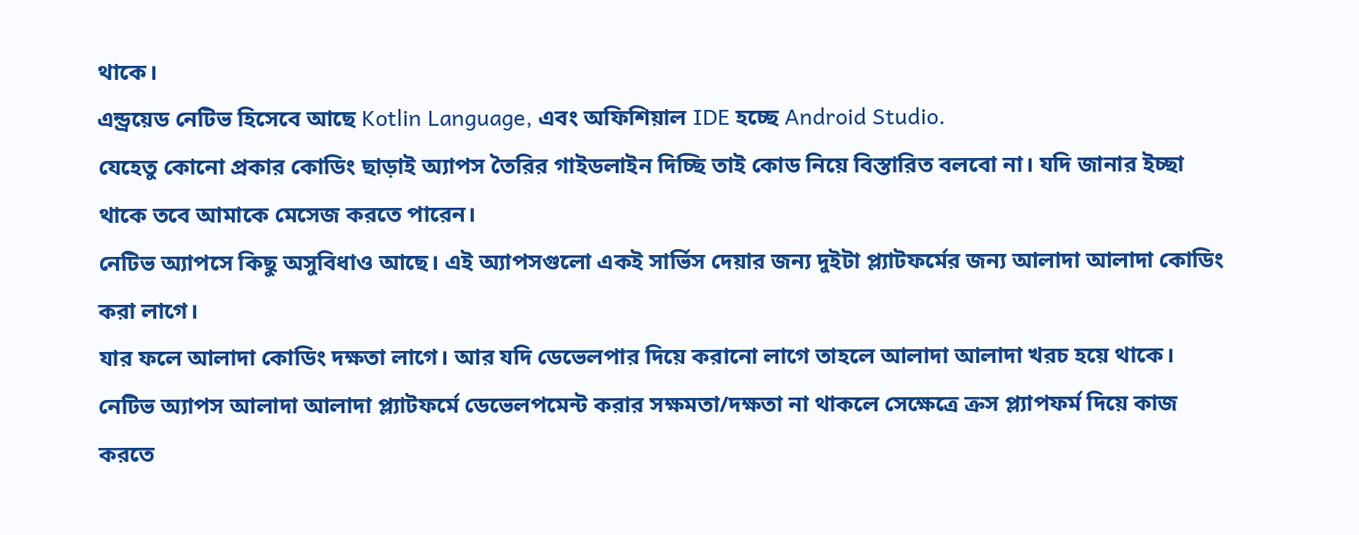থাকে।
এন্ড্রয়েড নেটিভ হিসেবে আছে Kotlin Language, এবং অফিশিয়াল IDE হচ্ছে Android Studio.
যেহেতু কোনো প্রকার কোডিং ছাড়াই অ্যাপস তৈরির গাইডলাইন দিচ্ছি তাই কোড নিয়ে বিস্তারিত বলবো না। যদি জানার ইচ্ছা থাকে তবে আমাকে মেসেজ করতে পারেন।
নেটিভ অ্যাপসে কিছু অসুবিধাও আছে। এই অ্যাপসগুলো একই সার্ভিস দেয়ার জন্য দুইটা প্ল্যাটফর্মের জন্য আলাদা আলাদা কোডিং করা লাগে।
যার ফলে আলাদা কোডিং দক্ষতা লাগে। আর যদি ডেভেলপার দিয়ে করানো লাগে তাহলে আলাদা আলাদা খরচ হয়ে থাকে।
নেটিভ অ্যাপস আলাদা আলাদা প্ল্যাটফর্মে ডেভেলপমেন্ট করার সক্ষমতা/দক্ষতা না থাকলে সেক্ষেত্রে ক্রস প্ল্যাপফর্ম দিয়ে কাজ করতে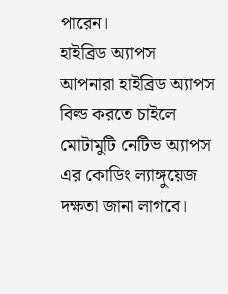পারেন।
হাইব্রিড অ্যাপস
আপনারা হাইব্রিড অ্যাপস বিল্ড করতে চাইলে মোটামুটি নেটিভ অ্যাপস এর কোডিং ল্যাঙ্গুয়েজ দক্ষতা জানা লাগবে।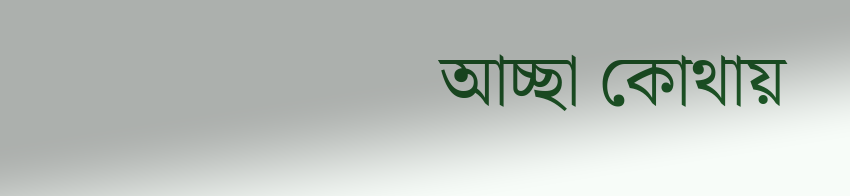আচ্ছা কোথায়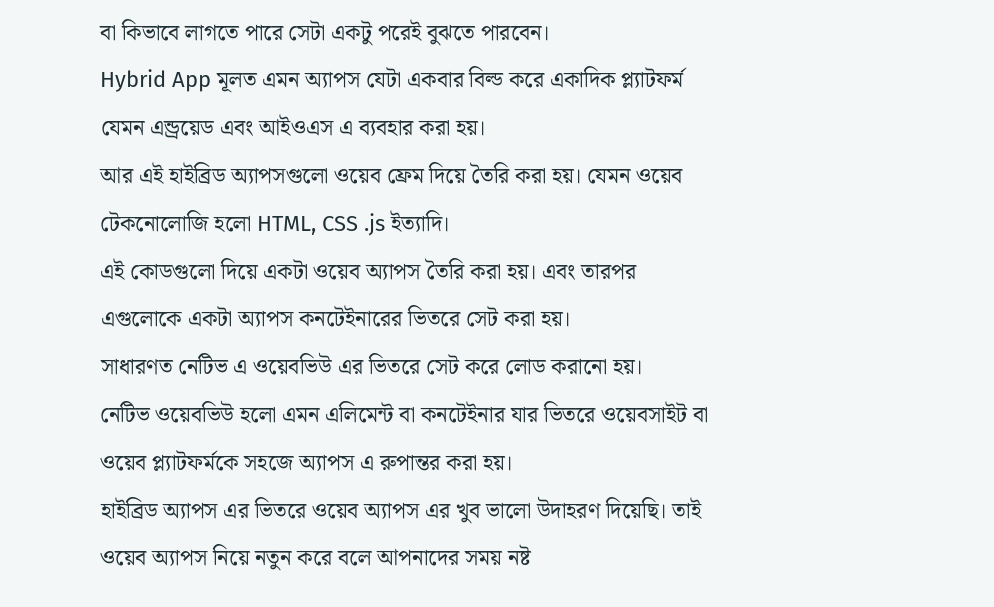বা কিভাবে লাগতে পারে সেটা একটু পরেই বুঝতে পারবেন।
Hybrid App মূলত এমন অ্যাপস যেটা একবার বিল্ড করে একাদিক প্ল্যাটফর্ম যেমন এন্ড্রয়েড এবং আইওএস এ ব্যবহার করা হয়।
আর এই হাইব্রিড অ্যাপসগুলো ওয়েব ফ্রেম দিয়ে তৈরি করা হয়। যেমন ওয়েব টেকনোলোজি হলো HTML, CSS .js ইত্যাদি।
এই কোডগুলো দিয়ে একটা ওয়েব অ্যাপস তৈরি করা হয়। এবং তারপর এগুলোকে একটা অ্যাপস কনটেইনারের ভিতরে সেট করা হয়।
সাধারণত নেটিভ এ ওয়েবভিউ এর ভিতরে সেট করে লোড করানো হয়।
নেটিভ ওয়েবভিউ হলো এমন এলিমেন্ট বা কনটেইনার যার ভিতরে ওয়েবসাইট বা ওয়েব প্ল্যাটফর্মকে সহজে অ্যাপস এ রুপান্তর করা হয়।
হাইব্রিড অ্যাপস এর ভিতরে ওয়েব অ্যাপস এর খুব ভালো উদাহরণ দিয়েছি। তাই ওয়েব অ্যাপস নিয়ে নতুন করে বলে আপনাদের সময় নষ্ট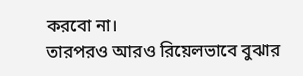করবো না।
তারপরও আরও রিয়েলভাবে বুঝার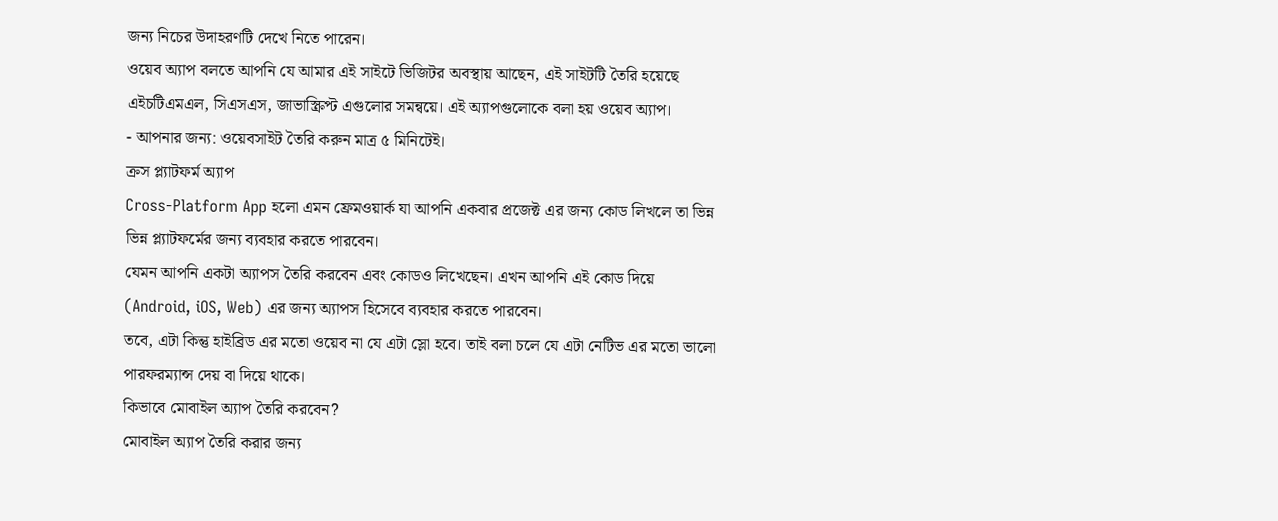জন্য নিচের উদাহরণটি দেখে নিতে পারেন।
ওয়েব অ্যাপ বলতে আপনি যে আমার এই সাইটে ভিজিটর অবস্থায় আছেন, এই সাইটটি তৈরি হয়েছে এইচটিএমএল, সিএসএস, জাভাস্ক্রিপ্ট এগুলোর সমন্বয়ে। এই অ্যাপগুলোকে বলা হয় ওয়েব অ্যাপ।
- আপনার জন্য: ওয়েবসাইট তৈরি করুন মাত্র ৫ মিনিটেই।
ক্রস প্ল্যাটফর্ম অ্যাপ
Cross-Platform App হলো এমন ফ্রেমওয়ার্ক যা আপনি একবার প্রজেক্ট এর জন্য কোড লিখলে তা ভিন্ন ভিন্ন প্ল্যাটফর্মের জন্য ব্যবহার করতে পারবেন।
যেমন আপনি একটা অ্যাপস তৈরি করবেন এবং কোডও লিখেছেন। এখন আপনি এই কোড দিয়ে (Android, iOS, Web) এর জন্য অ্যাপস হিসেবে ব্যবহার করতে পারবেন।
তবে, এটা কিন্তু হাইব্রিড এর মতো ওয়েব না যে এটা স্লো হবে। তাই বলা চলে যে এটা নেটিভ এর মতো ভালো পারফরম্যান্স দেয় বা দিয়ে থাকে।
কিভাবে মোবাইল অ্যাপ তৈরি করবেন?
মোবাইল অ্যাপ তৈরি করার জন্য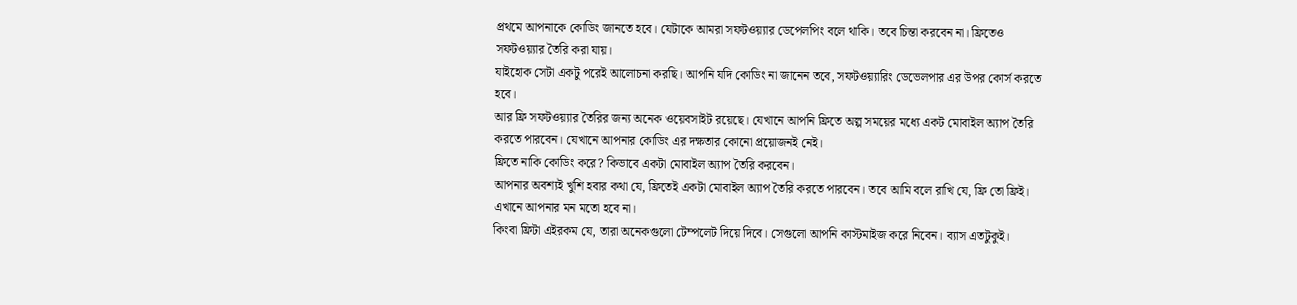প্রথমে আপনাকে কোডিং জানতে হবে। যেটাকে আমরা সফটওয়্যার ডেপেলপিং বলে থাকি। তবে চিন্তা করবেন না। ফ্রিতেও সফটওয়্যার তৈরি করা যায়।
যাইহোক সেটা একটু পরেই আলোচনা করছি। আপনি যদি কোডিং না জানেন তবে, সফটওয়্যারিং ডেভেলপার এর উপর কোর্স করতে হবে।
আর ফ্রি সফটওয়্যার তৈরির জন্য অনেক ওয়েবসাইট রয়েছে। যেখানে আপনি ফ্রিতে অল্প সময়ের মধ্যে একট মোবাইল অ্যাপ তৈরি করতে পারবেন। যেখানে আপনার কোডিং এর দক্ষতার কোনো প্রয়োজনই নেই।
ফ্রিতে নাকি কোডিং করে? কিভাবে একটা মোবাইল অ্যাপ তৈরি করবেন।
আপনার অবশ্যই খুশি হবার কথা যে, ফ্রিতেই একটা মোবাইল অ্যাপ তৈরি করতে পারবেন। তবে আমি বলে রাখি যে, ফ্রি তো ফ্রিই। এখানে আপনার মন মতো হবে না।
কিংবা ফ্রিটা এইরকম যে, তারা অনেকগুলো টেম্পলেট দিয়ে দিবে। সেগুলো আপনি কাস্টমাইজ করে নিবেন। ব্যাস এতটুকুই।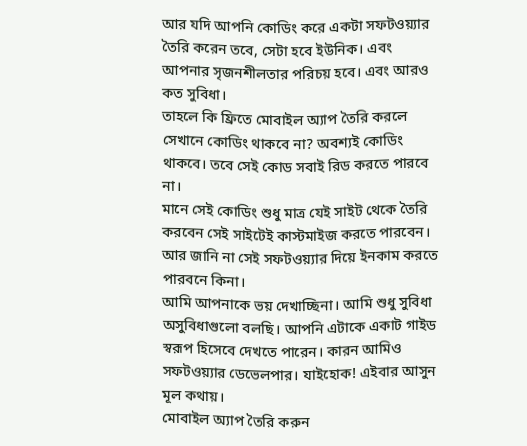আর যদি আপনি কোডিং করে একটা সফটওয়্যার তৈরি করেন তবে, সেটা হবে ইউনিক। এবং আপনার সৃজনশীলতার পরিচয় হবে। এবং আরও কত সুবিধা।
তাহলে কি ফ্রিতে মোবাইল অ্যাপ তৈরি করলে সেখানে কোডিং থাকবে না? অবশ্যই কোডিং থাকবে। তবে সেই কোড সবাই রিড করতে পারবে না।
মানে সেই কোডিং শুধু মাত্র যেই সাইট থেকে তৈরি করবেন সেই সাইটেই কাস্টমাইজ করতে পারবেন। আর জানি না সেই সফটওয়্যার দিয়ে ইনকাম করতে পারবনে কিনা।
আমি আপনাকে ভয় দেখাচ্ছিনা। আমি শুধু সুবিধা অসুবিধাগুলো বলছি। আপনি এটাকে একাট গাইড স্বরূপ হিসেবে দেখতে পারেন। কারন আমিও সফটওয়্যার ডেভেলপার। যাইহোক! এইবার আসুন মূল কথায়।
মোবাইল অ্যাপ তৈরি করুন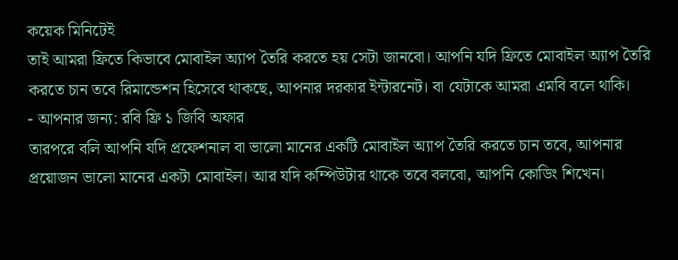কয়েক মিনিটেই
তাই আমরা ফ্রিতে কিভাবে মোবাইল অ্যাপ তৈরি করতে হয় সেটা জানবো। আপনি যদি ফ্রিতে মোবাইল অ্যাপ তৈরি করতে চান তবে রিমান্ডেশন হিসেবে থাকছে, আপনার দরকার ইন্টারনেট। বা যেটাকে আমরা এমবি বলে থাকি।
- আপনার জন্য: রবি ফ্রি ১ জিবি অফার
তারপরে বলি আপনি যদি প্রফেশনাল বা ভালো মানের একটি মোবাইল অ্যাপ তৈরি করতে চান তবে, আপনার প্রয়োজন ভালো মানের একটা মোবাইল। আর যদি কম্পিউটার থাকে তবে বলবো, আপনি কোডিং শিখেন।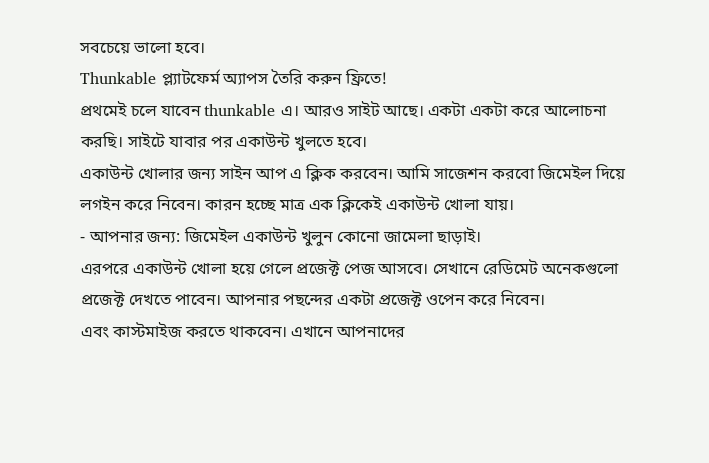সবচেয়ে ভালো হবে।
Thunkable প্ল্যাটফের্ম অ্যাপস তৈরি করুন ফ্রিতে!
প্রথমেই চলে যাবেন thunkable এ। আরও সাইট আছে। একটা একটা করে আলোচনা করছি। সাইটে যাবার পর একাউন্ট খুলতে হবে।
একাউন্ট খোলার জন্য সাইন আপ এ ক্লিক করবেন। আমি সাজেশন করবো জিমেইল দিয়ে লগইন করে নিবেন। কারন হচ্ছে মাত্র এক ক্লিকেই একাউন্ট খোলা যায়।
- আপনার জন্য: জিমেইল একাউন্ট খুলুন কোনো জামেলা ছাড়াই।
এরপরে একাউন্ট খোলা হয়ে গেলে প্রজেক্ট পেজ আসবে। সেখানে রেডিমেট অনেকগুলো প্রজেক্ট দেখতে পাবেন। আপনার পছন্দের একটা প্রজেক্ট ওপেন করে নিবেন।
এবং কাস্টমাইজ করতে থাকবেন। এখানে আপনাদের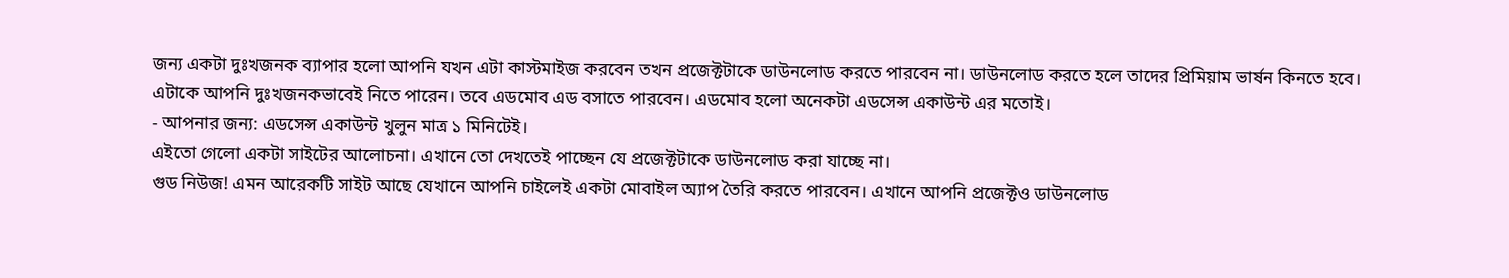জন্য একটা দুঃখজনক ব্যাপার হলো আপনি যখন এটা কাস্টমাইজ করবেন তখন প্রজেক্টটাকে ডাউনলোড করতে পারবেন না। ডাউনলোড করতে হলে তাদের প্রিমিয়াম ভার্ষন কিনতে হবে।
এটাকে আপনি দুঃখজনকভাবেই নিতে পারেন। তবে এডমোব এড বসাতে পারবেন। এডমোব হলো অনেকটা এডসেন্স একাউন্ট এর মতোই।
- আপনার জন্য: এডসেন্স একাউন্ট খুলুন মাত্র ১ মিনিটেই।
এইতো গেলো একটা সাইটের আলোচনা। এখানে তো দেখতেই পাচ্ছেন যে প্রজেক্টটাকে ডাউনলোড করা যাচ্ছে না।
গুড নিউজ! এমন আরেকটি সাইট আছে যেখানে আপনি চাইলেই একটা মোবাইল অ্যাপ তৈরি করতে পারবেন। এখানে আপনি প্রজেক্টও ডাউনলোড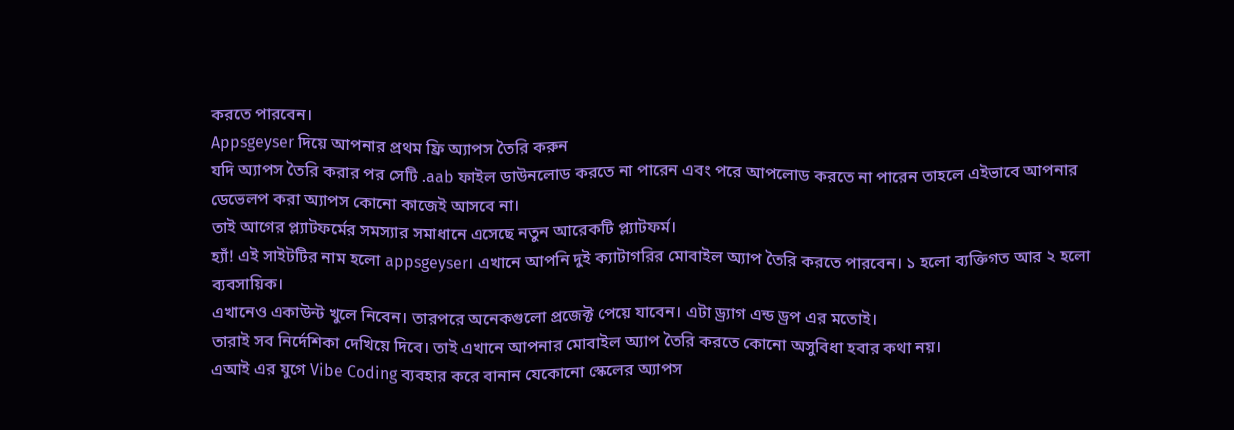করতে পারবেন।
Appsgeyser দিয়ে আপনার প্রথম ফ্রি অ্যাপস তৈরি করুন
যদি অ্যাপস তৈরি করার পর সেটি .aab ফাইল ডাউনলোড করতে না পারেন এবং পরে আপলোড করতে না পারেন তাহলে এইভাবে আপনার ডেভেলপ করা অ্যাপস কোনো কাজেই আসবে না।
তাই আগের প্ল্যাটফর্মের সমস্যার সমাধানে এসেছে নতুন আরেকটি প্ল্যাটফর্ম।
হ্যাঁ! এই সাইটটির নাম হলো appsgeyser। এখানে আপনি দুই ক্যাটাগরির মোবাইল অ্যাপ তৈরি করতে পারবেন। ১ হলো ব্যক্তিগত আর ২ হলো ব্যবসায়িক।
এখানেও একাউন্ট খুলে নিবেন। তারপরে অনেকগুলো প্রজেক্ট পেয়ে যাবেন। এটা ড্র্যাগ এন্ড ড্রপ এর মতোই।
তারাই সব নির্দেশিকা দেখিয়ে দিবে। তাই এখানে আপনার মোবাইল অ্যাপ তৈরি করতে কোনো অসুবিধা হবার কথা নয়।
এআই এর যুগে Vibe Coding ব্যবহার করে বানান যেকোনো স্কেলের অ্যাপস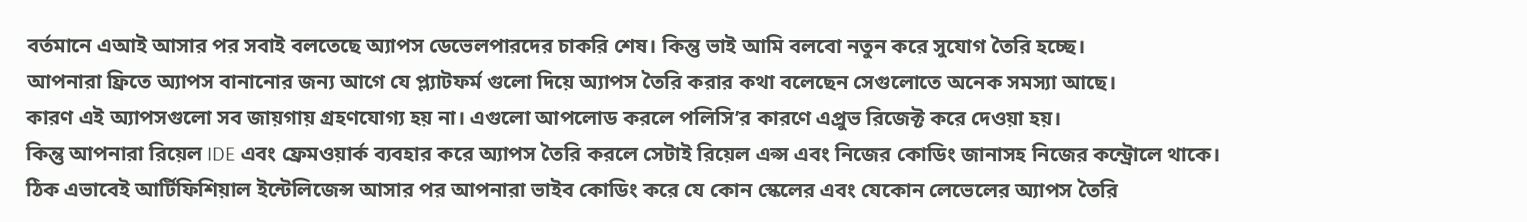বর্তমানে এআই আসার পর সবাই বলতেছে অ্যাপস ডেভেলপারদের চাকরি শেষ। কিন্তু ভাই আমি বলবো নতুন করে সুযোগ তৈরি হচ্ছে।
আপনারা ফ্রিতে অ্যাপস বানানোর জন্য আগে যে প্ল্যাটফর্ম গুলো দিয়ে অ্যাপস তৈরি করার কথা বলেছেন সেগুলোতে অনেক সমস্যা আছে।
কারণ এই অ্যাপসগুলো সব জায়গায় গ্রহণযোগ্য হয় না। এগুলো আপলোড করলে পলিসি’র কারণে এপ্রুভ রিজেক্ট করে দেওয়া হয়।
কিন্তু আপনারা রিয়েল IDE এবং ফ্রেমওয়ার্ক ব্যবহার করে অ্যাপস তৈরি করলে সেটাই রিয়েল এপ্স এবং নিজের কোডিং জানাসহ নিজের কন্ট্রোলে থাকে।
ঠিক এভাবেই আর্টিফিশিয়াল ইন্টেলিজেন্স আসার পর আপনারা ভাইব কোডিং করে যে কোন স্কেলের এবং যেকোন লেভেলের অ্যাপস তৈরি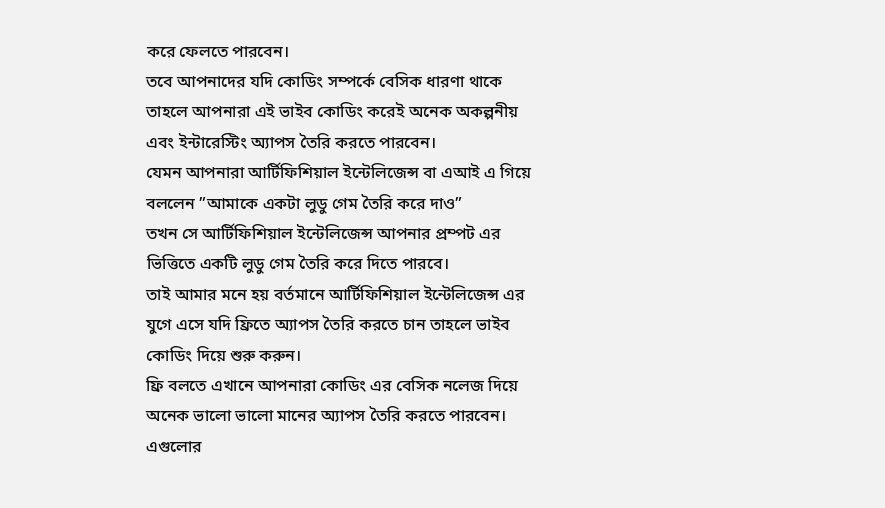করে ফেলতে পারবেন।
তবে আপনাদের যদি কোডিং সম্পর্কে বেসিক ধারণা থাকে তাহলে আপনারা এই ভাইব কোডিং করেই অনেক অকল্পনীয় এবং ইন্টারেস্টিং অ্যাপস তৈরি করতে পারবেন।
যেমন আপনারা আর্টিফিশিয়াল ইন্টেলিজেন্স বা এআই এ গিয়ে বললেন ”আমাকে একটা লুডু গেম তৈরি করে দাও”
তখন সে আর্টিফিশিয়াল ইন্টেলিজেন্স আপনার প্রম্পট এর ভিত্তিতে একটি লুডু গেম তৈরি করে দিতে পারবে।
তাই আমার মনে হয় বর্তমানে আর্টিফিশিয়াল ইন্টেলিজেন্স এর যুগে এসে যদি ফ্রিতে অ্যাপস তৈরি করতে চান তাহলে ভাইব কোডিং দিয়ে শুরু করুন।
ফ্রি বলতে এখানে আপনারা কোডিং এর বেসিক নলেজ দিয়ে অনেক ভালো ভালো মানের অ্যাপস তৈরি করতে পারবেন। এগুলোর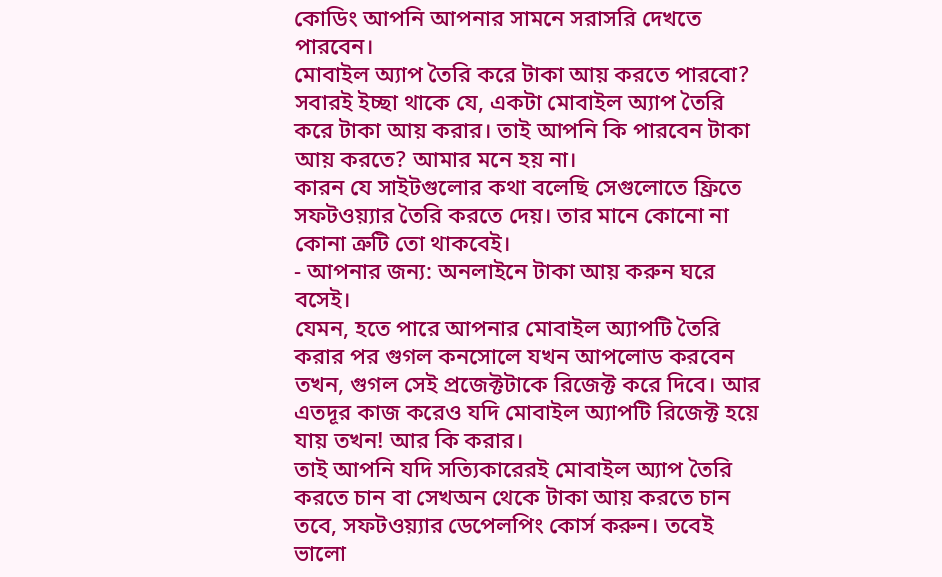কোডিং আপনি আপনার সামনে সরাসরি দেখতে পারবেন।
মোবাইল অ্যাপ তৈরি করে টাকা আয় করতে পারবো?
সবারই ইচ্ছা থাকে যে, একটা মোবাইল অ্যাপ তৈরি করে টাকা আয় করার। তাই আপনি কি পারবেন টাকা আয় করতে? আমার মনে হয় না।
কারন যে সাইটগুলোর কথা বলেছি সেগুলোতে ফ্রিতে সফটওয়্যার তৈরি করতে দেয়। তার মানে কোনো না কোনা ত্রুটি তো থাকবেই।
- আপনার জন্য: অনলাইনে টাকা আয় করুন ঘরে বসেই।
যেমন, হতে পারে আপনার মোবাইল অ্যাপটি তৈরি করার পর গুগল কনসোলে যখন আপলোড করবেন তখন, গুগল সেই প্রজেক্টটাকে রিজেক্ট করে দিবে। আর এতদূর কাজ করেও যদি মোবাইল অ্যাপটি রিজেক্ট হয়ে যায় তখন! আর কি করার।
তাই আপনি যদি সত্যিকারেরই মোবাইল অ্যাপ তৈরি করতে চান বা সেখঅন থেকে টাকা আয় করতে চান তবে, সফটওয়্যার ডেপেলপিং কোর্স করুন। তবেই ভালো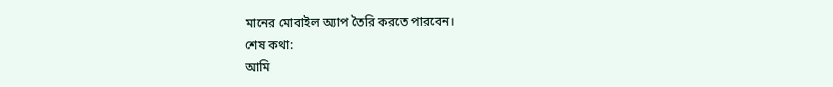মানের মোবাইল অ্যাপ তৈরি করতে পারবেন।
শেষ কথা:
আমি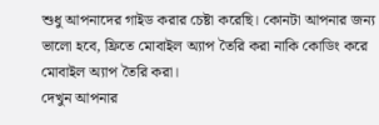শুধু আপনাদের গাইড করার চেষ্টা করেছি। কোনটা আপনার জন্য ভালো হবে, ফ্রিতে মোবাইল অ্যাপ তৈরি করা নাকি কোডিং করে মোবাইল অ্যাপ তৈরি করা।
দেখুন আপনার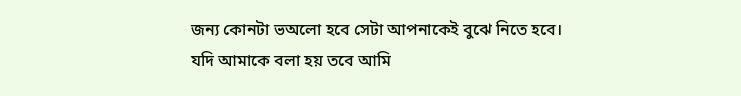জন্য কোনটা ভঅলো হবে সেটা আপনাকেই বুঝে নিতে হবে।
যদি আমাকে বলা হয় তবে আমি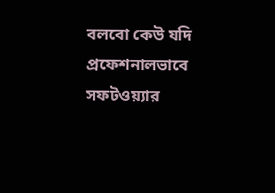বলবো কেউ যদি প্রফেশনালভাবে সফটওয়্যার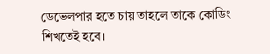ডেভেলপার হতে চায় তাহলে তাকে কোডিং শিখতেই হবে।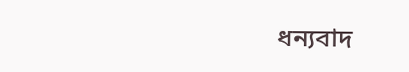ধন্যবাদ